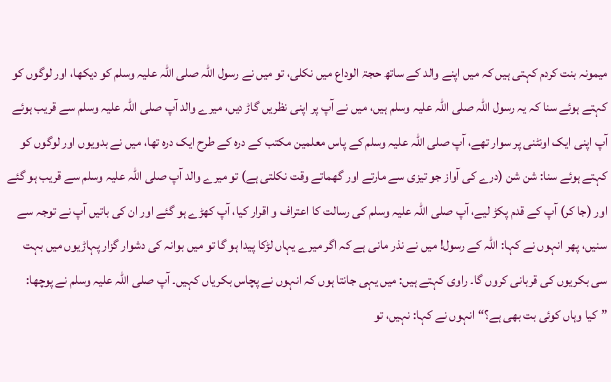میمونہ بنت کردم کہتی ہیں کہ میں اپنے والد کے ساتھ حجۃ الوداع میں نکلی، تو میں نے رسول اللہ صلی اللہ علیہ وسلم کو دیکھا، اور لوگوں کو کہتے ہوئے سنا کہ یہ رسول اللہ صلی اللہ علیہ وسلم ہیں، میں نے آپ پر اپنی نظریں گاڑ دیں، میرے والد آپ صلی اللہ علیہ وسلم سے قریب ہوئے آپ اپنی ایک اونٹنی پر سوار تھے، آپ صلی اللہ علیہ وسلم کے پاس معلمین مکتب کے درہ کے طرح ایک درہ تھا، میں نے بدویوں اور لوگوں کو کہتے ہوئے سنا: شن شن (درے کی آواز جو تیزی سے مارتے اور گھماتے وقت نکلتی ہے) تو میرے والد آپ صلی اللہ علیہ وسلم سے قریب ہو گئے اور (جا کر) آپ کے قدم پکڑ لیے، آپ صلی اللہ علیہ وسلم کی رسالت کا اعتراف و اقرار کیا، آپ کھڑے ہو گئے اور ان کی باتیں آپ نے توجہ سے سنیں، پھر انہوں نے کہا: اللہ کے رسول! میں نے نذر مانی ہے کہ اگر میرے یہاں لڑکا پیدا ہو گا تو میں بوانہ کی دشوار گزار پہاڑیوں میں بہت سی بکریوں کی قربانی کروں گا۔ راوی کہتے ہیں: میں یہی جانتا ہوں کہ انہوں نے پچاس بکریاں کہیں۔ آپ صلی اللہ علیہ وسلم نے پوچھا: ”کیا وہاں کوئی بت بھی ہے؟“ انہوں نے کہا: نہیں، تو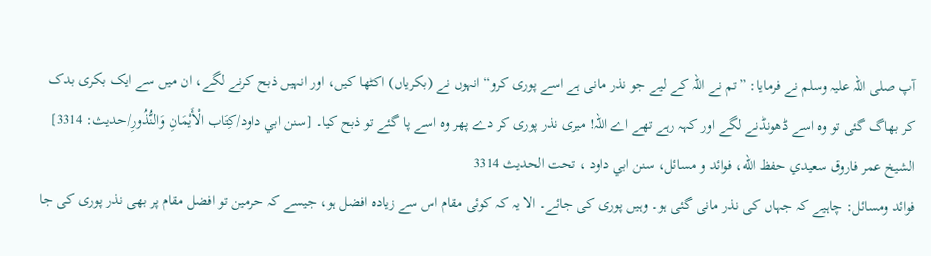آپ صلی اللہ علیہ وسلم نے فرمایا: ”تم نے اللہ کے لیے جو نذر مانی ہے اسے پوری کرو“ انہوں نے (بکریاں) اکٹھا کیں، اور انہیں ذبح کرنے لگے، ان میں سے ایک بکری بدک کر بھاگ گئی تو وہ اسے ڈھونڈنے لگے اور کہہ رہے تھے اے اللہ! میری نذر پوری کر دے پھر وہ اسے پا گئے تو ذبح کیا۔ [سنن ابي داود/كِتَاب الْأَيْمَانِ وَالنُّذُورِ/حدیث: 3314]
الشيخ عمر فاروق سعيدي حفظ الله، فوائد و مسائل، سنن ابي داود ، تحت الحديث 3314
فوائد ومسائل: چاہیے کہ جہاں کی نذر مانی گئی ہو۔ وہیں پوری کی جائے۔ الا یہ کہ کوئی مقام اس سے زیادہ افضل ہو، جیسے کہ حرمین تو افضل مقام پر بھی نذر پوری کی جا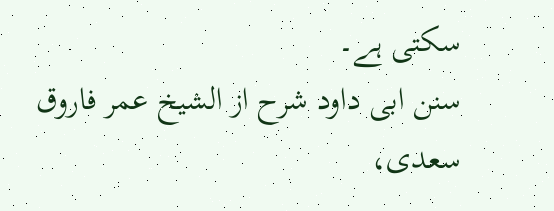سکتی ہے۔
سنن ابی داود شرح از الشیخ عمر فاروق سعدی،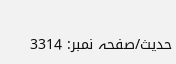حدیث/صفحہ نمبر: 3314